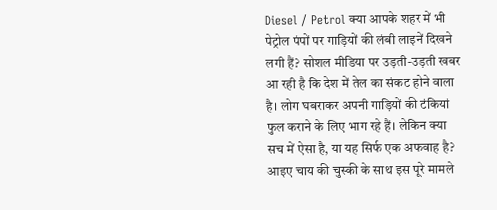Diesel / Petrol क्या आपके शहर में भी पेट्रोल पंपों पर गाड़ियों की लंबी लाइनें दिखने लगी हैं? सोशल मीडिया पर उड़ती-उड़ती खबर आ रही है कि देश में तेल का संकट होने वाला है। लोग घबराकर अपनी गाड़ियों की टंकियां फुल कराने के लिए भाग रहे हैं। लेकिन क्या सच में ऐसा है, या यह सिर्फ एक अफवाह है? आइए चाय की चुस्की के साथ इस पूरे मामले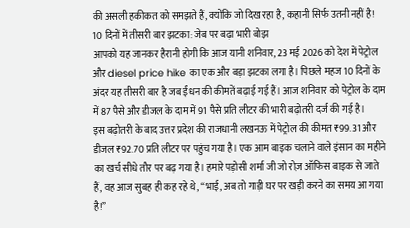की असली हकीकत को समझते हैं, क्योंकि जो दिख रहा है, कहानी सिर्फ उतनी नहीं है!
10 दिनों में तीसरी बार झटका: जेब पर बढ़ा भारी बोझ
आपको यह जानकर हैरानी होगी कि आज यानी शनिवार, 23 मई 2026 को देश में पेट्रोल और diesel price hike का एक और बड़ा झटका लगा है। पिछले महज 10 दिनों के अंदर यह तीसरी बार है जब ईंधन की कीमतें बढ़ाई गई हैं। आज शनिवार को पेट्रोल के दाम में 87 पैसे और डीजल के दाम में 91 पैसे प्रति लीटर की भारी बढ़ोतरी दर्ज की गई है।
इस बढ़ोतरी के बाद उत्तर प्रदेश की राजधानी लखनऊ में पेट्रोल की कीमत ₹99.31 और डीजल ₹92.70 प्रति लीटर पर पहुंच गया है। एक आम बाइक चलाने वाले इंसान का महीने का खर्च सीधे तौर पर बढ़ गया है। हमारे पड़ोसी शर्मा जी जो रोज़ ऑफिस बाइक से जाते हैं, वह आज सुबह ही कह रहे थे, “भाई, अब तो गाड़ी घर पर खड़ी करने का समय आ गया है!”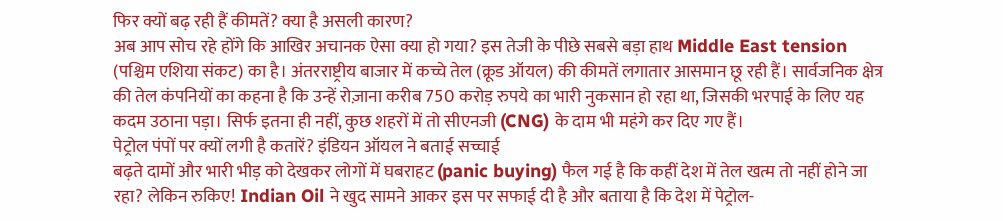फिर क्यों बढ़ रही हैं कीमतें? क्या है असली कारण?
अब आप सोच रहे होंगे कि आखिर अचानक ऐसा क्या हो गया? इस तेजी के पीछे सबसे बड़ा हाथ Middle East tension (पश्चिम एशिया संकट) का है। अंतरराष्ट्रीय बाजार में कच्चे तेल (क्रूड ऑयल) की कीमतें लगातार आसमान छू रही हैं। सार्वजनिक क्षेत्र की तेल कंपनियों का कहना है कि उन्हें रोज़ाना करीब 750 करोड़ रुपये का भारी नुकसान हो रहा था, जिसकी भरपाई के लिए यह कदम उठाना पड़ा। सिर्फ इतना ही नहीं, कुछ शहरों में तो सीएनजी (CNG) के दाम भी महंगे कर दिए गए हैं।
पेट्रोल पंपों पर क्यों लगी है कतारें? इंडियन ऑयल ने बताई सच्चाई
बढ़ते दामों और भारी भीड़ को देखकर लोगों में घबराहट (panic buying) फैल गई है कि कहीं देश में तेल खत्म तो नहीं होने जा रहा? लेकिन रुकिए! Indian Oil ने खुद सामने आकर इस पर सफाई दी है और बताया है कि देश में पेट्रोल-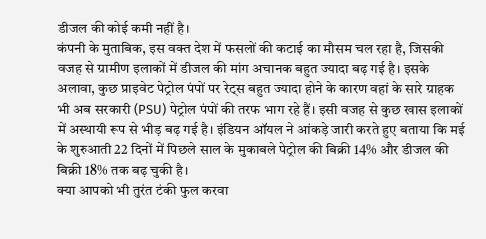डीजल की कोई कमी नहीं है।
कंपनी के मुताबिक, इस वक्त देश में फसलों की कटाई का मौसम चल रहा है, जिसकी वजह से ग्रामीण इलाकों में डीजल की मांग अचानक बहुत ज्यादा बढ़ गई है। इसके अलावा, कुछ प्राइवेट पेट्रोल पंपों पर रेट्स बहुत ज्यादा होने के कारण वहां के सारे ग्राहक भी अब सरकारी (PSU) पेट्रोल पंपों की तरफ भाग रहे हैं। इसी वजह से कुछ खास इलाकों में अस्थायी रूप से भीड़ बढ़ गई है। इंडियन ऑयल ने आंकड़े जारी करते हुए बताया कि मई के शुरुआती 22 दिनों में पिछले साल के मुकाबले पेट्रोल की बिक्री 14% और डीजल की बिक्री 18% तक बढ़ चुकी है।
क्या आपको भी तुरंत टंकी फुल करवा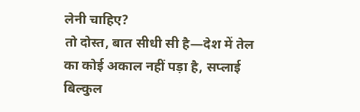लेनी चाहिए?
तो दोस्त, बात सीधी सी है—देश में तेल का कोई अकाल नहीं पड़ा है, सप्लाई बिल्कुल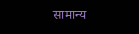सामान्य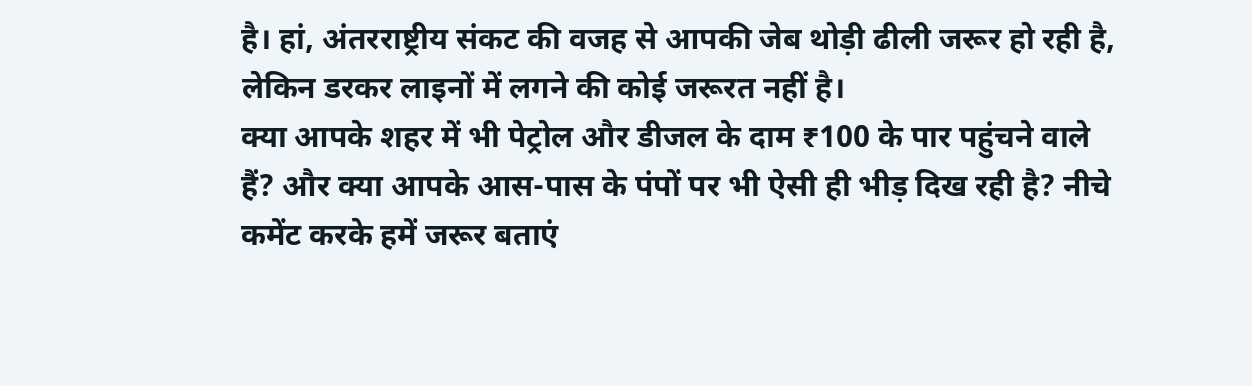है। हां, अंतरराष्ट्रीय संकट की वजह से आपकी जेब थोड़ी ढीली जरूर हो रही है, लेकिन डरकर लाइनों में लगने की कोई जरूरत नहीं है।
क्या आपके शहर में भी पेट्रोल और डीजल के दाम ₹100 के पार पहुंचने वाले हैं? और क्या आपके आस-पास के पंपों पर भी ऐसी ही भीड़ दिख रही है? नीचे कमेंट करके हमें जरूर बताएं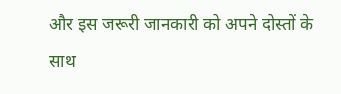और इस जरूरी जानकारी को अपने दोस्तों के साथ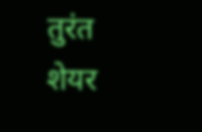तुरंत शेयर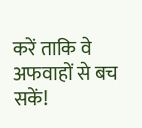करें ताकि वे अफवाहों से बच सकें!